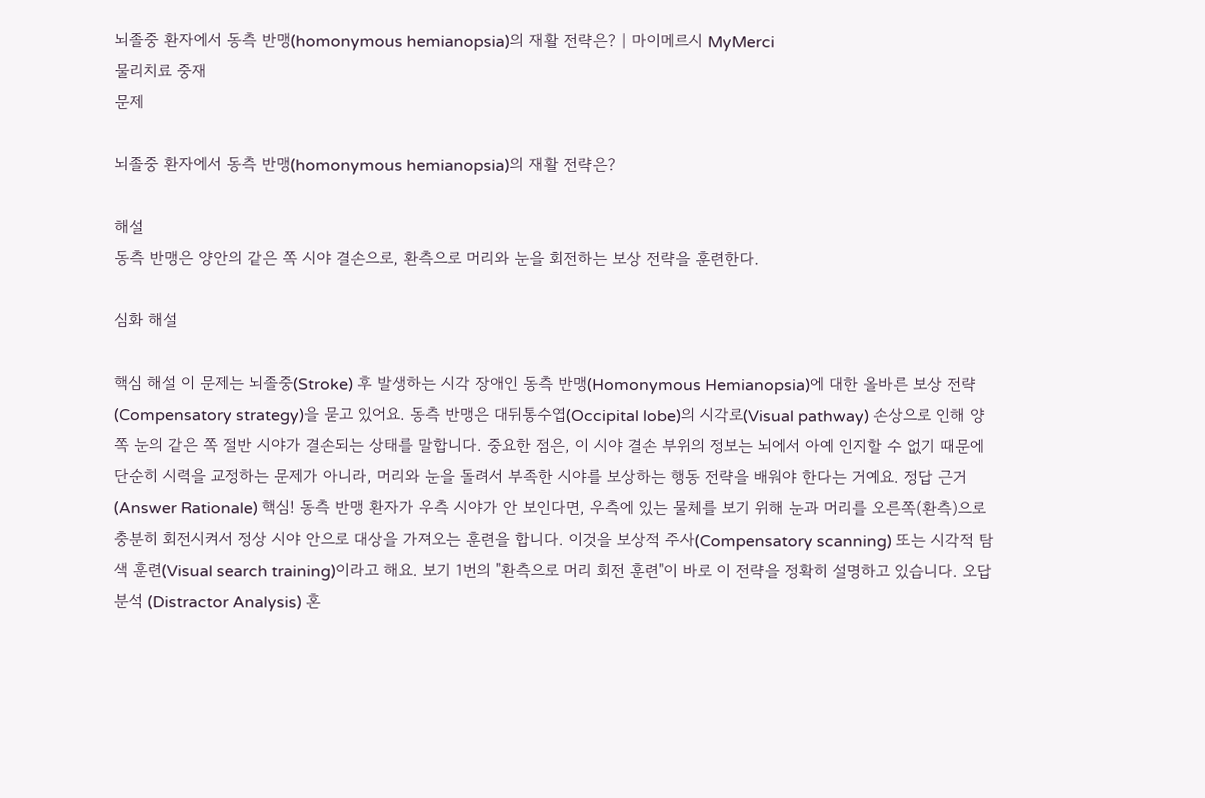뇌졸중 환자에서 동측 반맹(homonymous hemianopsia)의 재활 전략은? | 마이메르시 MyMerci
물리치료 중재
문제

뇌졸중 환자에서 동측 반맹(homonymous hemianopsia)의 재활 전략은?

해설
동측 반맹은 양안의 같은 쪽 시야 결손으로, 환측으로 머리와 눈을 회전하는 보상 전략을 훈련한다.

심화 해설

핵심 해설 이 문제는 뇌졸중(Stroke) 후 발생하는 시각 장애인 동측 반맹(Homonymous Hemianopsia)에 대한 올바른 보상 전략(Compensatory strategy)을 묻고 있어요. 동측 반맹은 대뒤통수엽(Occipital lobe)의 시각로(Visual pathway) 손상으로 인해 양쪽 눈의 같은 쪽 절반 시야가 결손되는 상태를 말합니다. 중요한 점은, 이 시야 결손 부위의 정보는 뇌에서 아예 인지할 수 없기 때문에 단순히 시력을 교정하는 문제가 아니라, 머리와 눈을 돌려서 부족한 시야를 보상하는 행동 전략을 배워야 한다는 거예요. 정답 근거 (Answer Rationale) 핵심! 동측 반맹 환자가 우측 시야가 안 보인다면, 우측에 있는 물체를 보기 위해 눈과 머리를 오른쪽(환측)으로 충분히 회전시켜서 정상 시야 안으로 대상을 가져오는 훈련을 합니다. 이것을 보상적 주사(Compensatory scanning) 또는 시각적 탐색 훈련(Visual search training)이라고 해요. 보기 1번의 "환측으로 머리 회전 훈련"이 바로 이 전략을 정확히 설명하고 있습니다. 오답 분석 (Distractor Analysis) 혼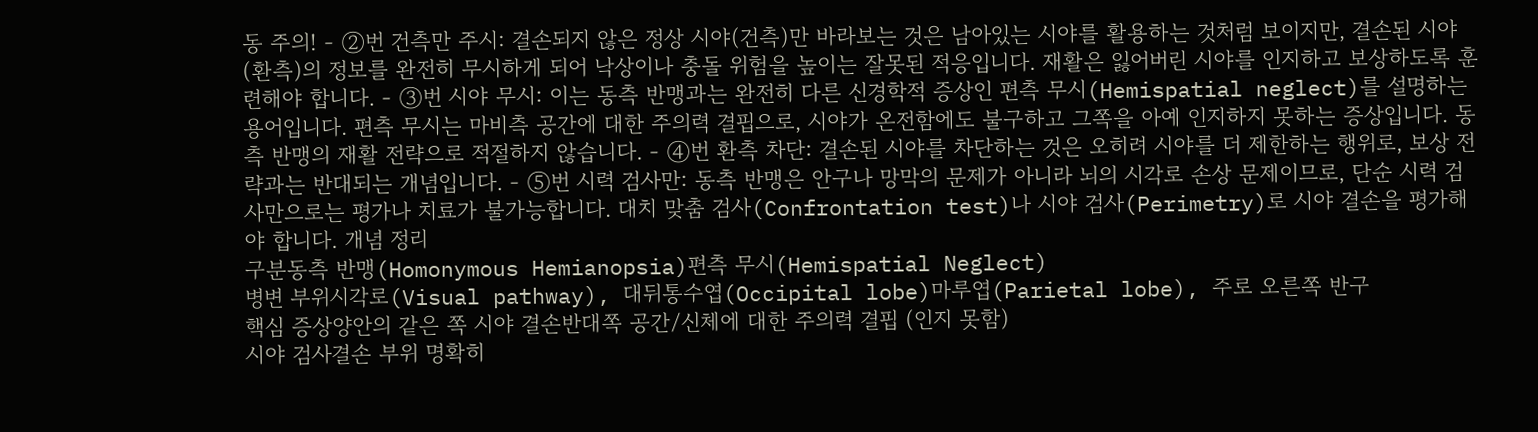동 주의! - ②번 건측만 주시: 결손되지 않은 정상 시야(건측)만 바라보는 것은 남아있는 시야를 활용하는 것처럼 보이지만, 결손된 시야(환측)의 정보를 완전히 무시하게 되어 낙상이나 충돌 위험을 높이는 잘못된 적응입니다. 재활은 잃어버린 시야를 인지하고 보상하도록 훈련해야 합니다. - ③번 시야 무시: 이는 동측 반맹과는 완전히 다른 신경학적 증상인 편측 무시(Hemispatial neglect)를 설명하는 용어입니다. 편측 무시는 마비측 공간에 대한 주의력 결핍으로, 시야가 온전함에도 불구하고 그쪽을 아예 인지하지 못하는 증상입니다. 동측 반맹의 재활 전략으로 적절하지 않습니다. - ④번 환측 차단: 결손된 시야를 차단하는 것은 오히려 시야를 더 제한하는 행위로, 보상 전략과는 반대되는 개념입니다. - ⑤번 시력 검사만: 동측 반맹은 안구나 망막의 문제가 아니라 뇌의 시각로 손상 문제이므로, 단순 시력 검사만으로는 평가나 치료가 불가능합니다. 대치 맞춤 검사(Confrontation test)나 시야 검사(Perimetry)로 시야 결손을 평가해야 합니다. 개념 정리
구분동측 반맹(Homonymous Hemianopsia)편측 무시(Hemispatial Neglect)
병변 부위시각로(Visual pathway), 대뒤통수엽(Occipital lobe)마루엽(Parietal lobe), 주로 오른쪽 반구
핵심 증상양안의 같은 쪽 시야 결손반대쪽 공간/신체에 대한 주의력 결핍 (인지 못함)
시야 검사결손 부위 명확히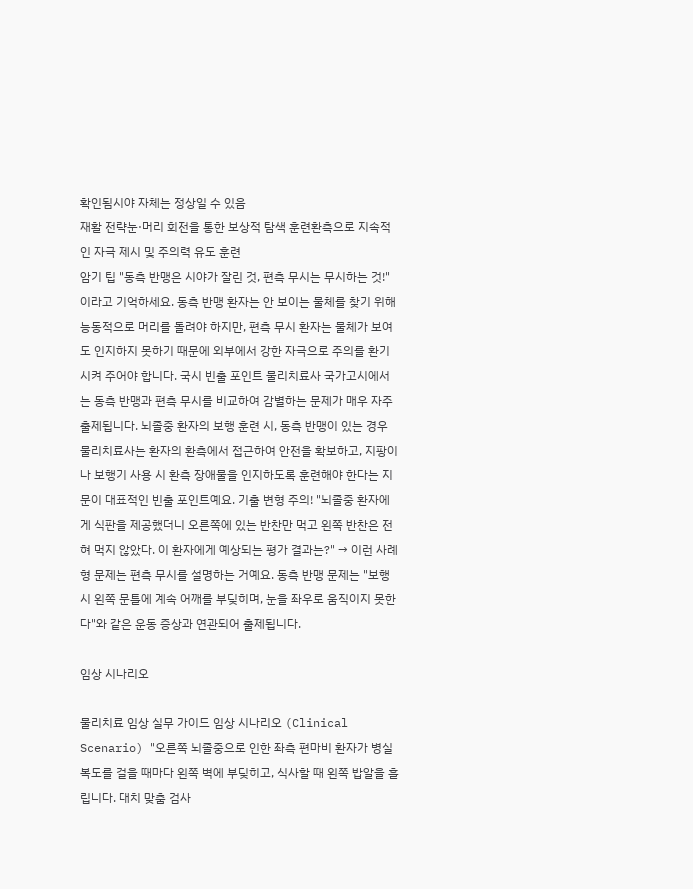확인됨시야 자체는 정상일 수 있음
재활 전략눈·머리 회전을 통한 보상적 탐색 훈련환측으로 지속적인 자극 제시 및 주의력 유도 훈련
암기 팁 "동측 반맹은 시야가 잘린 것, 편측 무시는 무시하는 것!"이라고 기억하세요. 동측 반맹 환자는 안 보이는 물체를 찾기 위해 능동적으로 머리를 돌려야 하지만, 편측 무시 환자는 물체가 보여도 인지하지 못하기 때문에 외부에서 강한 자극으로 주의를 환기시켜 주어야 합니다. 국시 빈출 포인트 물리치료사 국가고시에서는 동측 반맹과 편측 무시를 비교하여 감별하는 문제가 매우 자주 출제됩니다. 뇌졸중 환자의 보행 훈련 시, 동측 반맹이 있는 경우 물리치료사는 환자의 환측에서 접근하여 안전을 확보하고, 지팡이나 보행기 사용 시 환측 장애물을 인지하도록 훈련해야 한다는 지문이 대표적인 빈출 포인트예요. 기출 변형 주의! "뇌졸중 환자에게 식판을 제공했더니 오른쪽에 있는 반찬만 먹고 왼쪽 반찬은 전혀 먹지 않았다. 이 환자에게 예상되는 평가 결과는?" → 이런 사례형 문제는 편측 무시를 설명하는 거예요. 동측 반맹 문제는 "보행 시 왼쪽 문틀에 계속 어깨를 부딪히며, 눈을 좌우로 움직이지 못한다"와 같은 운동 증상과 연관되어 출제됩니다.

임상 시나리오

물리치료 임상 실무 가이드 임상 시나리오 (Clinical Scenario) "오른쪽 뇌졸중으로 인한 좌측 편마비 환자가 병실 복도를 걸을 때마다 왼쪽 벽에 부딪히고, 식사할 때 왼쪽 밥알을 흘립니다. 대치 맞춤 검사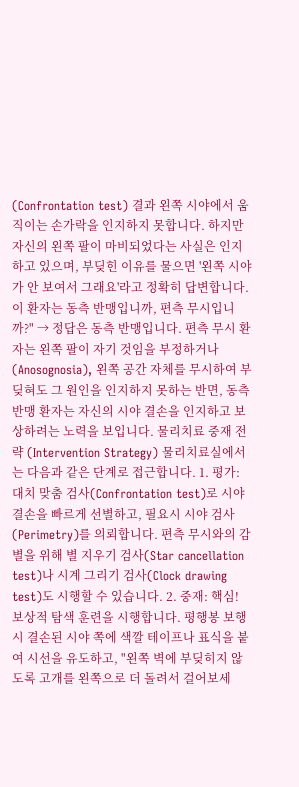(Confrontation test) 결과 왼쪽 시야에서 움직이는 손가락을 인지하지 못합니다. 하지만 자신의 왼쪽 팔이 마비되었다는 사실은 인지하고 있으며, 부딪힌 이유를 물으면 '왼쪽 시야가 안 보여서 그래요'라고 정확히 답변합니다. 이 환자는 동측 반맹입니까, 편측 무시입니까?" → 정답은 동측 반맹입니다. 편측 무시 환자는 왼쪽 팔이 자기 것임을 부정하거나(Anosognosia), 왼쪽 공간 자체를 무시하여 부딪혀도 그 원인을 인지하지 못하는 반면, 동측 반맹 환자는 자신의 시야 결손을 인지하고 보상하려는 노력을 보입니다. 물리치료 중재 전략 (Intervention Strategy) 물리치료실에서는 다음과 같은 단계로 접근합니다. 1. 평가: 대치 맞춤 검사(Confrontation test)로 시야 결손을 빠르게 선별하고, 필요시 시야 검사(Perimetry)를 의뢰합니다. 편측 무시와의 감별을 위해 별 지우기 검사(Star cancellation test)나 시계 그리기 검사(Clock drawing test)도 시행할 수 있습니다. 2. 중재: 핵심! 보상적 탐색 훈련을 시행합니다. 평행봉 보행 시 결손된 시야 쪽에 색깔 테이프나 표식을 붙여 시선을 유도하고, "왼쪽 벽에 부딪히지 않도록 고개를 왼쪽으로 더 돌려서 걸어보세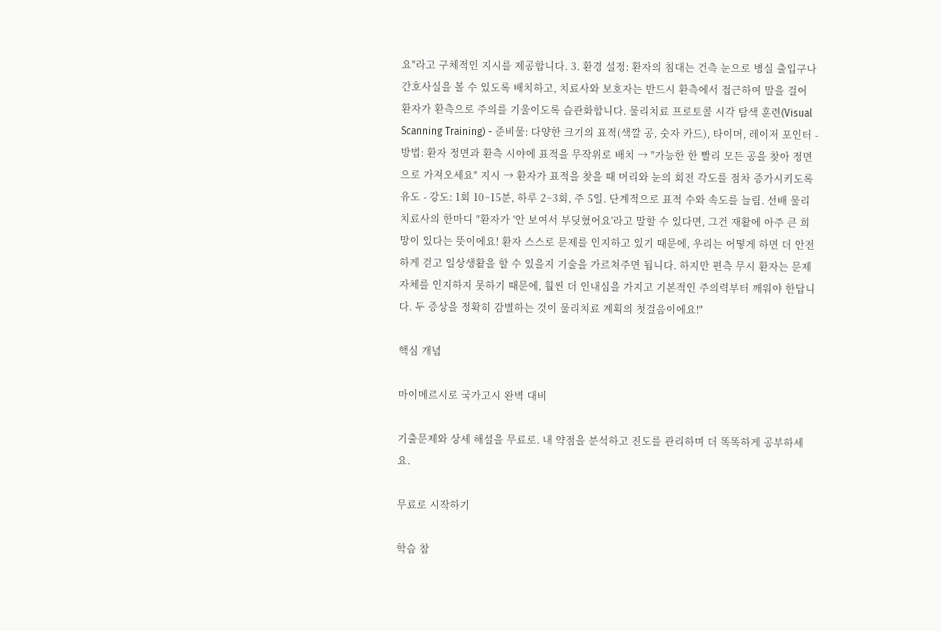요"라고 구체적인 지시를 제공합니다. 3. 환경 설정: 환자의 침대는 건측 눈으로 병실 출입구나 간호사실을 볼 수 있도록 배치하고, 치료사와 보호자는 반드시 환측에서 접근하여 말을 걸어 환자가 환측으로 주의를 기울이도록 습관화합니다. 물리치료 프로토콜 시각 탐색 훈련(Visual Scanning Training) - 준비물: 다양한 크기의 표적(색깔 공, 숫자 카드), 타이머, 레이저 포인터 - 방법: 환자 정면과 환측 시야에 표적을 무작위로 배치 → "가능한 한 빨리 모든 공을 찾아 정면으로 가져오세요" 지시 → 환자가 표적을 찾을 때 머리와 눈의 회전 각도를 점차 증가시키도록 유도 - 강도: 1회 10~15분, 하루 2~3회, 주 5일. 단계적으로 표적 수와 속도를 늘림. 선배 물리치료사의 한마디 "환자가 '안 보여서 부딪혔어요'라고 말할 수 있다면, 그건 재활에 아주 큰 희망이 있다는 뜻이에요! 환자 스스로 문제를 인지하고 있기 때문에, 우리는 어떻게 하면 더 안전하게 걷고 일상생활을 할 수 있을지 기술을 가르쳐주면 됩니다. 하지만 편측 무시 환자는 문제 자체를 인지하지 못하기 때문에, 훨씬 더 인내심을 가지고 기본적인 주의력부터 깨워야 한답니다. 두 증상을 정확히 감별하는 것이 물리치료 계획의 첫걸음이에요!"

핵심 개념

마이메르시로 국가고시 완벽 대비

기출문제와 상세 해설을 무료로. 내 약점을 분석하고 진도를 관리하며 더 똑똑하게 공부하세요.

무료로 시작하기

학습 참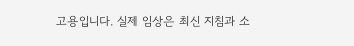고용입니다. 실제 임상은 최신 지침과 소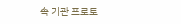속 기관 프로토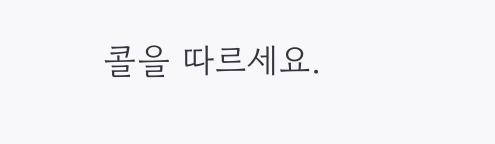콜을 따르세요.